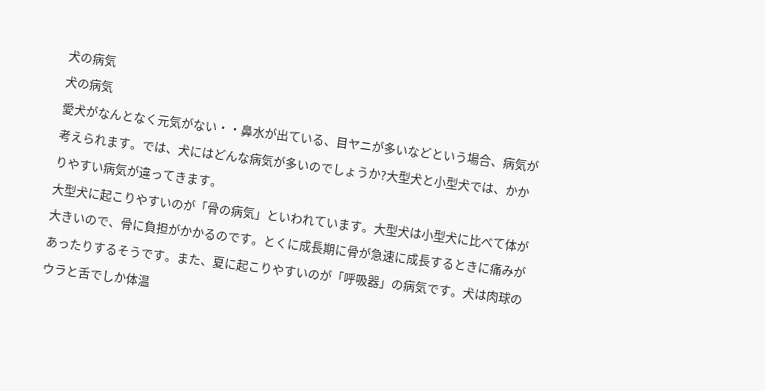犬の病気
犬の病気
愛犬がなんとなく元気がない・・鼻水が出ている、目ヤニが多いなどという場合、病気が考えられます。では、犬にはどんな病気が多いのでしょうか?大型犬と小型犬では、かかりやすい病気が違ってきます。
大型犬に起こりやすいのが「骨の病気」といわれています。大型犬は小型犬に比べて体が大きいので、骨に負担がかかるのです。とくに成長期に骨が急速に成長するときに痛みがあったりするそうです。また、夏に起こりやすいのが「呼吸器」の病気です。犬は肉球のウラと舌でしか体温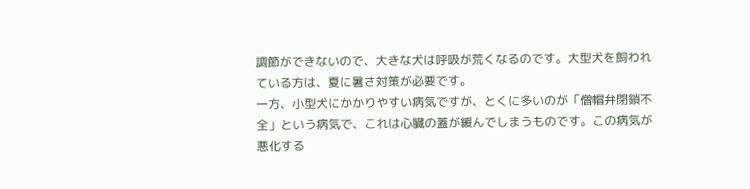調節ができないので、大きな犬は呼吸が荒くなるのです。大型犬を飼われている方は、夏に暑さ対策が必要です。
一方、小型犬にかかりやすい病気ですが、とくに多いのが「僧帽弁閉鎖不全」という病気で、これは心臓の蓋が緩んでしまうものです。この病気が悪化する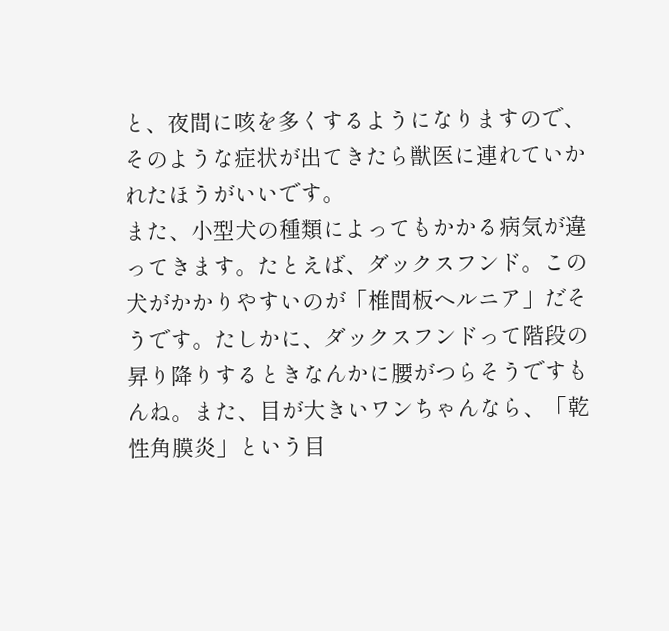と、夜間に咳を多くするようになりますので、そのような症状が出てきたら獣医に連れていかれたほうがいいです。
また、小型犬の種類によってもかかる病気が違ってきます。たとえば、ダックスフンド。この犬がかかりやすいのが「椎間板ヘルニア」だそうです。たしかに、ダックスフンドって階段の昇り降りするときなんかに腰がつらそうですもんね。また、目が大きいワンちゃんなら、「乾性角膜炎」という目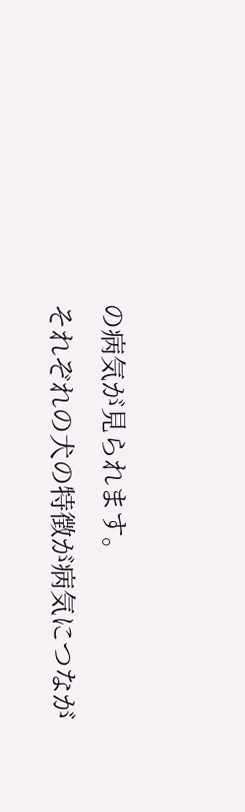の病気が見られます。
それぞれの犬の特徴が病気につなが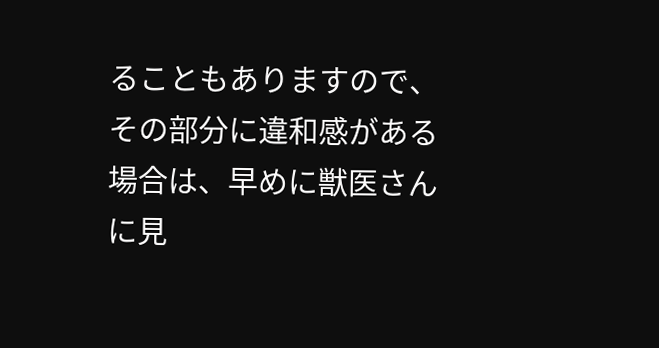ることもありますので、その部分に違和感がある場合は、早めに獣医さんに見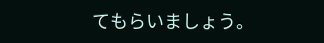てもらいましょう。